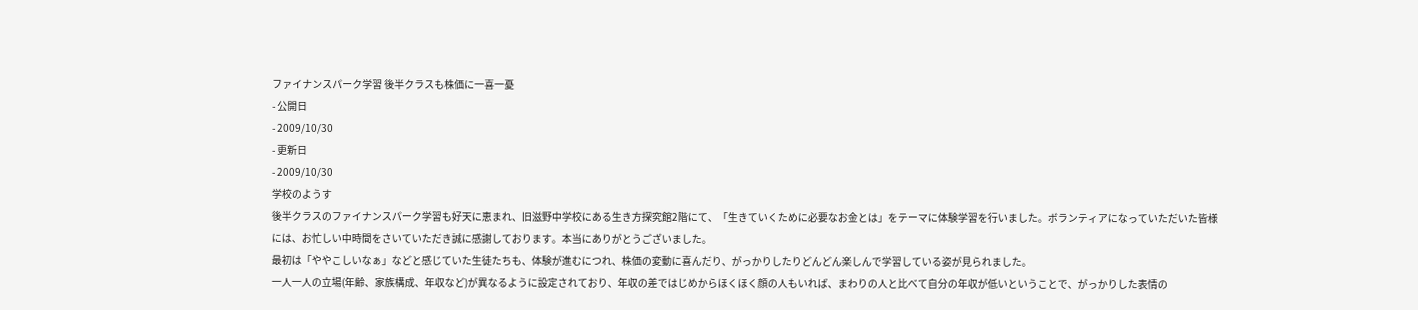ファイナンスパーク学習 後半クラスも株価に一喜一憂
- 公開日
- 2009/10/30
- 更新日
- 2009/10/30
学校のようす
後半クラスのファイナンスパーク学習も好天に恵まれ、旧滋野中学校にある生き方探究館2階にて、「生きていくために必要なお金とは」をテーマに体験学習を行いました。ボランティアになっていただいた皆様には、お忙しい中時間をさいていただき誠に感謝しております。本当にありがとうございました。
最初は「ややこしいなぁ」などと感じていた生徒たちも、体験が進むにつれ、株価の変動に喜んだり、がっかりしたりどんどん楽しんで学習している姿が見られました。
一人一人の立場(年齢、家族構成、年収など)が異なるように設定されており、年収の差ではじめからほくほく顔の人もいれば、まわりの人と比べて自分の年収が低いということで、がっかりした表情の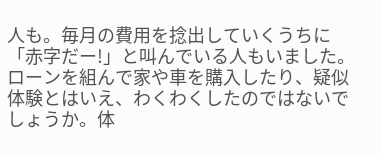人も。毎月の費用を捻出していくうちに「赤字だー!」と叫んでいる人もいました。
ローンを組んで家や車を購入したり、疑似体験とはいえ、わくわくしたのではないでしょうか。体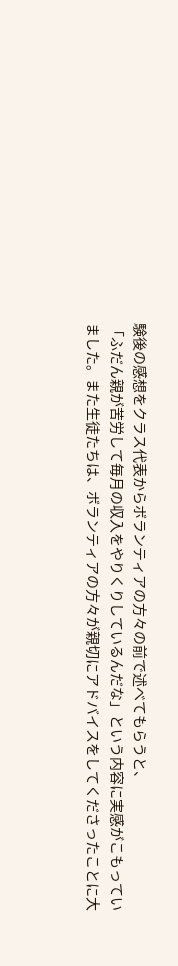験後の感想をクラス代表からボランティアの方々の前で述べてもらうと、
「ふだん親が苦労して毎月の収入をやりくりしているんだな」という内容に実感がこもっていました。また生徒たちは、ボランティアの方々が親切にアドバイスをしてくださったことに大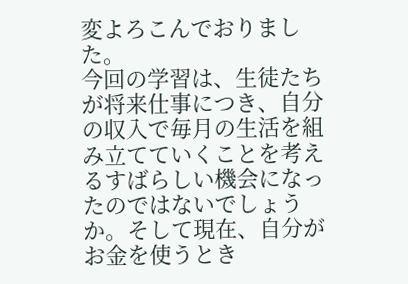変よろこんでおりました。
今回の学習は、生徒たちが将来仕事につき、自分の収入で毎月の生活を組み立てていくことを考えるすばらしい機会になったのではないでしょうか。そして現在、自分がお金を使うとき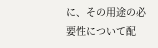に、その用途の必要性について配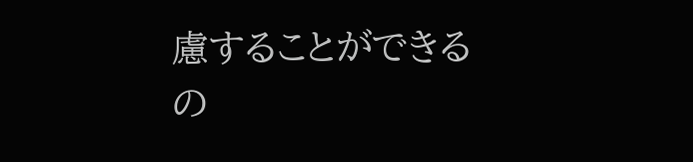慮することができるの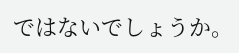ではないでしょうか。